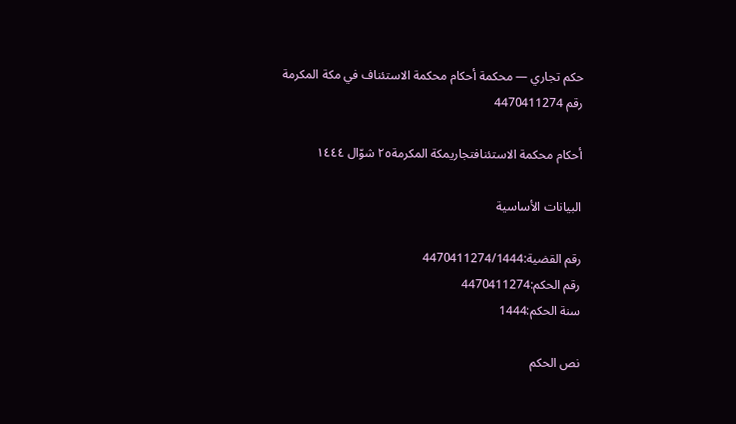حكم تجاري — محكمة أحكام محكمة الاستئناف في مكة المكرمة رقم 4470411274

أحكام محكمة الاستئنافتجاريمكة المكرمة٢٥ شوّال ١٤٤٤

البيانات الأساسية

رقم القضية:4470411274/1444
رقم الحكم:4470411274
سنة الحكم:1444

نص الحكم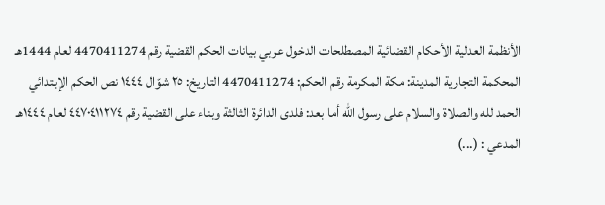الأنظمة العدلية الأحكام القضائية المصطلحات الدخول عربي بيانات الحكم القضية رقم 4470411274 لعام 1444هـ المحكمة التجارية المدينة: مكة المكرمة رقم الحكم: 4470411274 التاريخ: ٢٥ شوّال ١٤٤٤ نص الحكم الإبتدائي الحمد لله والصلاة والسلام على رسول الله أما بعد: فلدى الدائرة الثالثة وبناء على القضية رقم ٤٤٧٠٤١١٢٧٤ لعام ١٤٤٤هـ المدعي : (...)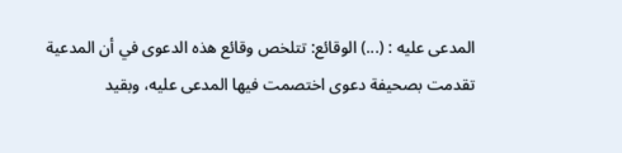المدعى عليه : (...) الوقائع: تتلخص وقائع هذه الدعوى في أن المدعية تقدمت بصحيفة دعوى اختصمت فيها المدعى عليه، وبقيد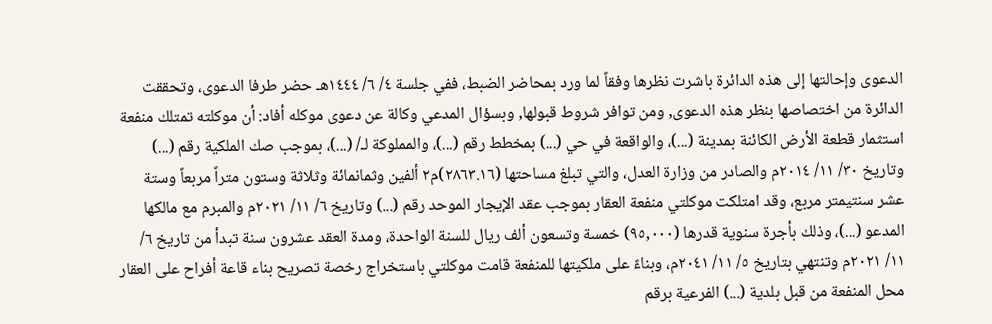الدعوى وإحالتها إلى هذه الدائرة باشرت نظرها وفقاً لما ورد بمحاضر الضبط، ففي جلسة ٤/ ٦/ ١٤٤٤هـ حضر طرفا الدعوى، وتحققت الدائرة من اختصاصها بنظر هذه الدعوى, ومن توافر شروط قبولها, وبسؤال المدعي وكالة عن دعوى موكله أفاد: أن موكلته تمتلك منفعة استثمار قطعة الأرض الكائنة بمدينة (...)، والواقعة في حي (...) بمخطط رقم (...)، والمملوكة لـ/ (...)، بموجب صك الملكية رقم (...) وتاريخ ٣٠/ ١١/ ٢٠١٤م والصادر من وزارة العدل، والتي تبلغ مساحتها (٢٨٦٣.١٦)م٢ ألفين وثمانمائة وثلاثة وستون متراً مربعاً وستة عشر سنتيمتر مربع، وقد امتلكت موكلتي منفعة العقار بموجب عقد الإيجار الموحد رقم (...) وتاريخ ٦/ ١١/ ٢٠٢١م والمبرم مع مالكها المدعو (...)، وذلك بأجرة سنوية قدرها (٩٥,٠٠٠) خمسة وتسعون ألف ريال للسنة الواحدة، ومدة العقد عشرون سنة تبدأ من تاريخ ٦/ ١١/ ٢٠٢١م وتنتهي بتاريخ ٥/ ١١/ ٢٠٤١م، وبناءً على ملكيتها للمنفعة قامت موكلتي باستخراج رخصة تصريح بناء قاعة أفراح على العقار محل المنفعة من قبل بلدية (...) الفرعية برقم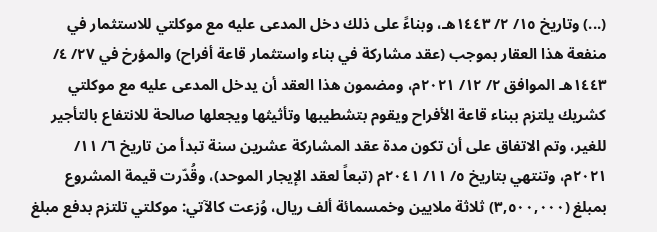(...) وتاريخ ١٥/ ٢/ ١٤٤٣هـ، وبناءً على ذلك دخل المدعى عليه مع موكلتي للاستثمار في منفعة هذا العقار بموجب (عقد مشاركة في بناء واستثمار قاعة أفراح) والمؤرخ في ٢٧/ ٤/ ١٤٤٣هـ الموافق ٢/ ١٢/ ٢٠٢١م، ومضمون هذا العقد أن يدخل المدعى عليه مع موكلتي كشريك يلتزم ببناء قاعة الأفراح ويقوم بتشطيبها وتأثيثها ويجعلها صالحة للانتفاع بالتأجير للغير، وتم الاتفاق على أن تكون مدة عقد المشاركة عشرين سنة تبدأ من تاريخ ٦/ ١١/ ٢٠٢١م، وتنتهي بتاريخ ٥/ ١١/ ٢٠٤١م (تبعاً لعقد الإيجار الموحد)، وقُدّرت قيمة المشروع بمبلغ (٣,٥٠٠,٠٠٠) ثلاثة ملايين وخمسمائة ألف ريال، وُزعت كالآتي: موكلتي تلتزم بدفع مبلغ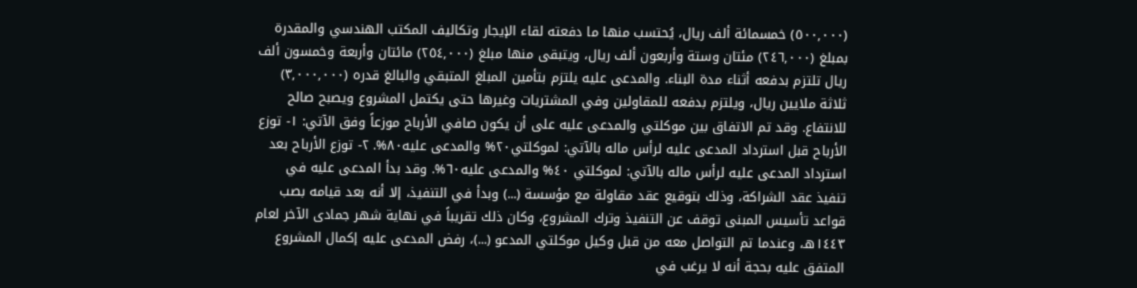(٥٠٠,٠٠٠) خمسمائة ألف ريال، يُحتسب منها ما دفعته لقاء الإيجار وتكاليف المكتب الهندسي والمقدرة بمبلغ (٢٤٦,٠٠٠) مئتان وستة وأربعون ألف ريال، ويتبقى منها مبلغ (٢٥٤,٠٠٠) مائتان وأربعة وخمسون ألف ريال تلتزم بدفعه أثناء مدة البناء. والمدعى عليه يلتزم بتأمين المبلغ المتبقي والبالغ قدره (٣,٠٠٠,٠٠٠) ثلاثة ملايين ريال، ويلتزم بدفعه للمقاولين وفي المشتريات وغيرها حتى يكتمل المشروع ويصبح صالح للانتفاع. وقد تم الاتفاق بين موكلتي والمدعى عليه على أن يكون صافي الأرباح موزعاً وفق الآتي: ١- توزع الأرباح قبل استرداد المدعى عليه لرأس ماله بالآتي: لموكلتي٢٠% والمدعى عليه٨٠%. ٢- توزع الأرباح بعد استرداد المدعى عليه لرأس ماله بالآتي: لموكلتي ٤٠% والمدعى عليه٦٠%. وقد بدأ المدعى عليه في تنفيذ عقد الشراكة، وذلك بتوقيع عقد مقاولة مع مؤسسة (...) وبدأ في التنفيذ، إلا أنه بعد قيامه بصب قواعد تأسيس المبنى توقف عن التنفيذ وترك المشروع، وكان ذلك تقريباً في نهاية شهر جمادى الآخر لعام ١٤٤٣هـ، وعندما تم التواصل معه من قبل وكيل موكلتي المدعو (...)، رفض المدعى عليه إكمال المشروع المتفق عليه بحجة أنه لا يرغب في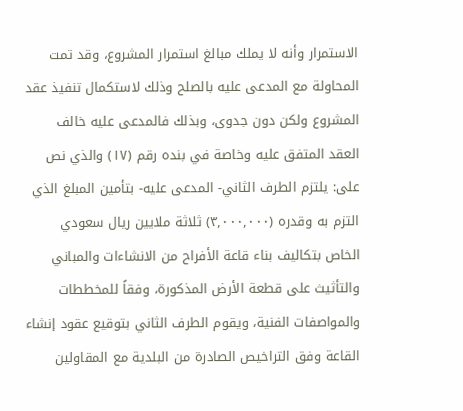الاستمرار وأنه لا يملك مبالغ استمرار المشروع، وقد تمت المحاولة مع المدعى عليه بالصلح وذلك لاستكمال تنفيذ عقد المشروع ولكن دون جدوى، وبذلك فالمدعى عليه خالف العقد المتفق عليه وخاصة في بنده رقم (١٧) والذي نص على: يلتزم الطرف الثاني- المدعى عليه- بتأمين المبلغ الذي التزم به وقدره (٣,٠٠٠,٠٠٠) ثلاثة ملايين ريال سعودي الخاص بتكاليف بناء قاعة الأفراح من الانشاءات والمباني والتأثيث على قطعة الأرض المذكورة، وفقاً للمخططات والمواصفات الفنية، ويقوم الطرف الثاني بتوقيع عقود إنشاء القاعة وفق التراخيص الصادرة من البلدية مع المقاولين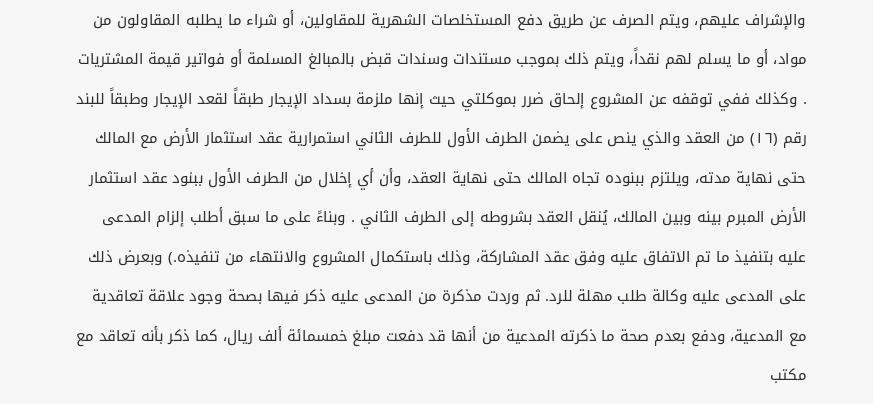والإشراف عليهم، ويتم الصرف عن طريق دفع المستخلصات الشهرية للمقاولين، أو شراء ما يطلبه المقاولون من مواد، أو ما يسلم لهم نقداً، ويتم ذلك بموجب مستندات وسندات قبض بالمبالغ المسلمة أو فواتير قيمة المشتريات . وكذلك ففي توقفه عن المشروع إلحاق ضرر بموكلتي حيث إنها ملزمة بسداد الإيجار طبقاً لقعد الإيجار وطبقاً للبند رقم (١٦) من العقد والذي ينص على يضمن الطرف الأول للطرف الثاني استمرارية عقد استثمار الأرض مع المالك حتى نهاية مدته، ويلتزم ببنوده تجاه المالك حتى نهاية العقد، وأن أي إخلال من الطرف الأول ببنود عقد استثمار الأرض المبرم بينه وبين المالك، يُنقل العقد بشروطه إلى الطرف الثاني . وبناءً على ما سبق أطلب إلزام المدعى عليه بتنفيذ ما تم الاتفاق عليه وفق عقد المشاركة، وذلك باستكمال المشروع والانتهاء من تنفيذه.) وبعرض ذلك على المدعى عليه وكالة طلب مهلة للرد. ثم وردت مذكرة من المدعى عليه ذكر فيها بصحة وجود علاقة تعاقدية مع المدعية، ودفع بعدم صحة ما ذكرته المدعية من أنها قد دفعت مبلغ خمسمائة ألف ريال، كما ذكر بأنه تعاقد مع مكتب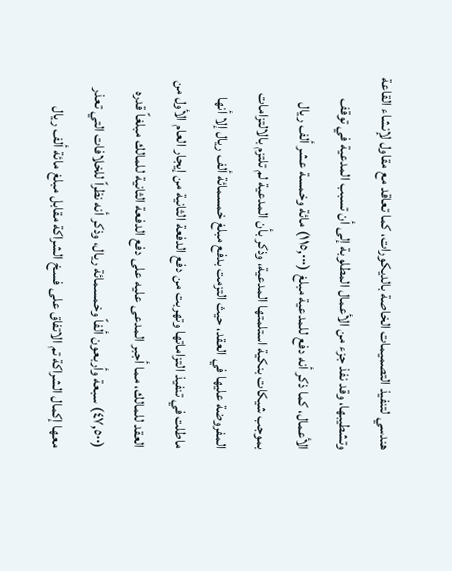هندسي لتنفيذ التصميمات الخاصة بالديكورات، كما تعاقد مع مقاول لإنشاء القاعة وتشطيبها، وقد نفذ جزء من الأعمال المطلوبة إلى أن تسبب المدعية في توقف الأعمال، كما ذكر أنه دفع للمدعية مبلغ (١١٥,٠٠٠) مائة وخمسة عشر ألف ريال بموجب شيكات بنكية استلمتها المدعية، وذكر بأن المدعية لم تلتزم بالالتزامات المفروضة عليها في العقد، حيث التزمت بدفع مبلغ خمسمائة ألف ريال إلا أنها ماطلت في تنفيذ التزاماتها وتهربت من دفع الدفعة الثانية من إيجار العام الأول من العقد للمالك، مما أجبر المدعى عليه على دفع الدفعة الثانية للمالك مبلغاً قدره (٤٧,٥٠٠) سبعة وأربعون ألفاً وخمسمائة ريال، وذكر أنه نظراً للخلافات التي تعذر معها إكمال الشراكة تم الاتفاق على فسخ الشراكة مقابل مبلغ مائة ألف ريال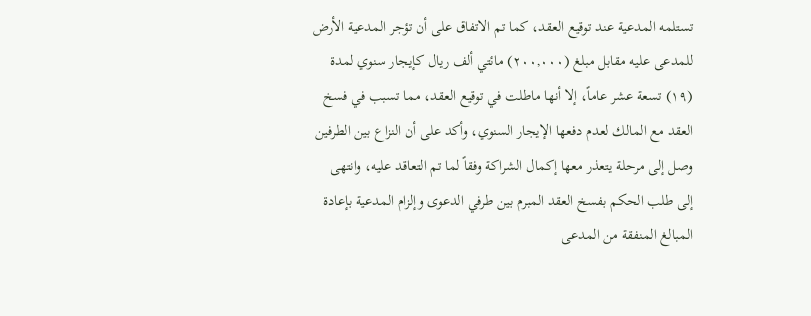تستلمه المدعية عند توقيع العقد، كما تم الاتفاق على أن تؤجر المدعية الأرض للمدعى عليه مقابل مبلغ (٢٠٠,٠٠٠) مائتي ألف ريال كإيجار سنوي لمدة (١٩) تسعة عشر عاماً، إلا أنها ماطلت في توقيع العقد، مما تسبب في فسخ العقد مع المالك لعدم دفعها الإيجار السنوي، وأكد على أن النزاع بين الطرفين وصل إلى مرحلة يتعذر معها إكمال الشراكة وفقاً لما تم التعاقد عليه، وانتهى إلى طلب الحكم بفسخ العقد المبرم بين طرفي الدعوى وإلزام المدعية بإعادة المبالغ المنفقة من المدعى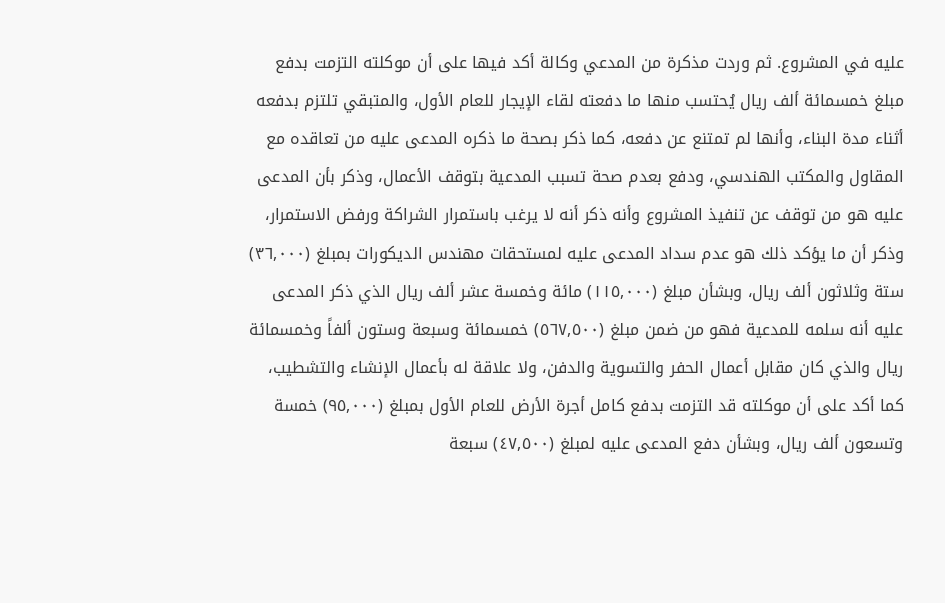عليه في المشروع. ثم وردت مذكرة من المدعي وكالة أكد فيها على أن موكلته التزمت بدفع مبلغ خمسمائة ألف ريال يُحتسب منها ما دفعته لقاء الإيجار للعام الأول، والمتبقي تلتزم بدفعه أثناء مدة البناء، وأنها لم تمتنع عن دفعه، كما ذكر بصحة ما ذكره المدعى عليه من تعاقده مع المقاول والمكتب الهندسي، ودفع بعدم صحة تسبب المدعية بتوقف الأعمال، وذكر بأن المدعى عليه هو من توقف عن تنفيذ المشروع وأنه ذكر أنه لا يرغب باستمرار الشراكة ورفض الاستمرار، وذكر أن ما يؤكد ذلك هو عدم سداد المدعى عليه لمستحقات مهندس الديكورات بمبلغ (٣٦,٠٠٠) ستة وثلاثون ألف ريال، وبشأن مبلغ (١١٥,٠٠٠) مائة وخمسة عشر ألف ريال الذي ذكر المدعى عليه أنه سلمه للمدعية فهو من ضمن مبلغ (٥٦٧,٥٠٠) خمسمائة وسبعة وستون ألفاً وخمسمائة ريال والذي كان مقابل أعمال الحفر والتسوية والدفن، ولا علاقة له بأعمال الإنشاء والتشطيب، كما أكد على أن موكلته قد التزمت بدفع كامل أجرة الأرض للعام الأول بمبلغ (٩٥,٠٠٠) خمسة وتسعون ألف ريال، وبشأن دفع المدعى عليه لمبلغ (٤٧,٥٠٠) سبعة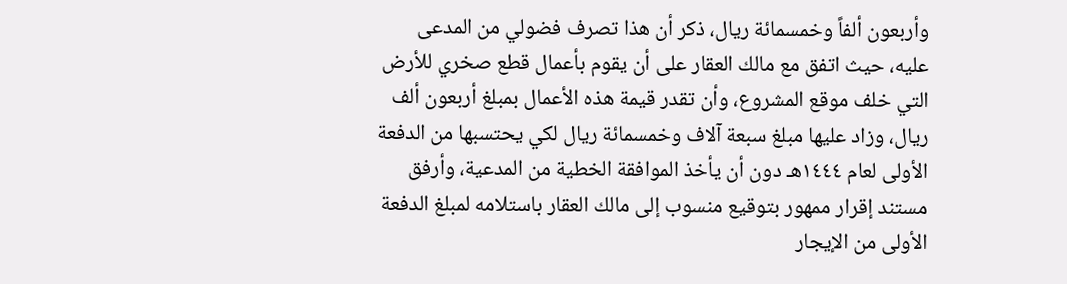وأربعون ألفاً وخمسمائة ريال، ذكر أن هذا تصرف فضولي من المدعى عليه، حيث اتفق مع مالك العقار على أن يقوم بأعمال قطع صخري للأرض التي خلف موقع المشروع، وأن تقدر قيمة هذه الأعمال بمبلغ أربعون ألف ريال، وزاد عليها مبلغ سبعة آلاف وخمسمائة ريال لكي يحتسبها من الدفعة الأولى لعام ١٤٤٤هـ دون أن يأخذ الموافقة الخطية من المدعية، وأرفق مستند إقرار ممهور بتوقيع منسوب إلى مالك العقار باستلامه لمبلغ الدفعة الأولى من الإيجار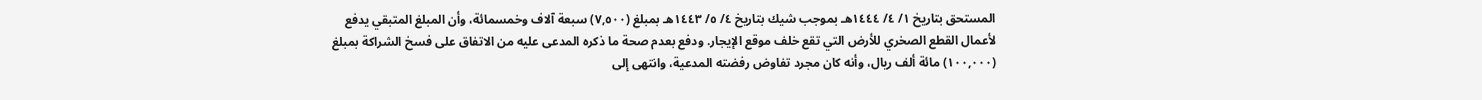المستحق بتاريخ ١/ ٤/ ١٤٤٤هـ بموجب شيك بتاريخ ٤/ ٥/ ١٤٤٣هـ بمبلغ (٧,٥٠٠) سبعة آلاف وخمسمائة، وأن المبلغ المتبقي يدفع لأعمال القطع الصخري للأرض التي تقع خلف موقع الإيجار. ودفع بعدم صحة ما ذكره المدعى عليه من الاتفاق على فسخ الشراكة بمبلغ (١٠٠,٠٠٠) مائة ألف ريال، وأنه كان مجرد تفاوض رفضته المدعية، وانتهى إلى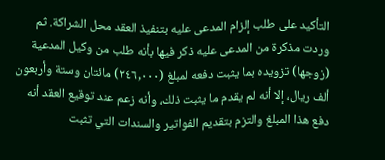التأكيد على طلب إلزام المدعى عليه بتنفيذ العقد محل الشراكة. ثم وردت مذكرة من المدعى عليه ذكر فيها بأنه طلب من وكيل المدعية (زوجها) تزويده بما يثبت دفعه لمبلغ (٢٤٦,٠٠٠) مائتان وستة وأربعون ألف ريال، إلا أنه لم يقدم ما يثبت ذلك، وأنه زعم عند توقيع العقد أنه دفع هذا المبلغ والتزم بتقديم الفواتير والسندات التي تثبت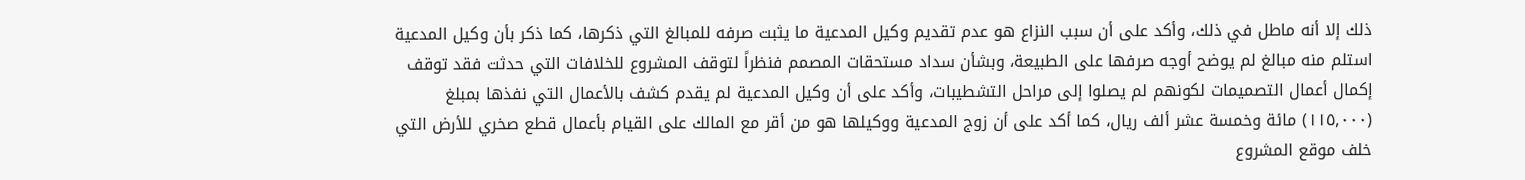ذلك إلا أنه ماطل في ذلك، وأكد على أن سبب النزاع هو عدم تقديم وكيل المدعية ما يثبت صرفه للمبالغ التي ذكرها، كما ذكر بأن وكيل المدعية استلم منه مبالغ لم يوضح أوجه صرفها على الطبيعة، وبشأن سداد مستحقات المصمم فنظراً لتوقف المشروع للخلافات التي حدثت فقد توقف إكمال أعمال التصميمات لكونهم لم يصلوا إلى مراحل التشطيبات، وأكد على أن وكيل المدعية لم يقدم كشف بالأعمال التي نفذها بمبلغ (١١٥,٠٠٠) مائة وخمسة عشر ألف ريال، كما أكد على أن زوج المدعية ووكيلها هو من أقر مع المالك على القيام بأعمال قطع صخري للأرض التي خلف موقع المشروع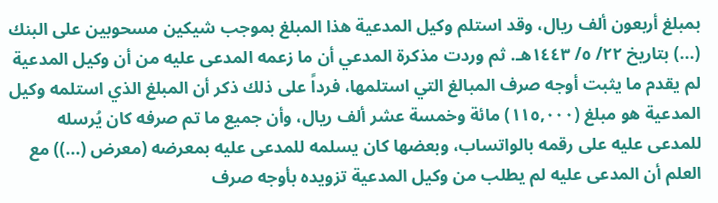بمبلغ أربعون ألف ريال، وقد استلم وكيل المدعية هذا المبلغ بموجب شيكين مسحوبين على البنك (...) بتاريخ ٢٢/ ٥/ ١٤٤٣هـ. ثم وردت مذكرة المدعي أن ما زعمه المدعى عليه من أن وكيل المدعية لم يقدم ما يثبت أوجه صرف المبالغ التي استلمها، فرداً على ذلك ذكر أن المبلغ الذي استلمه وكيل المدعية هو مبلغ (١١٥,٠٠٠) مائة وخمسة عشر ألف ريال، وأن جميع ما تم صرفه كان يُرسله للمدعى عليه على رقمه بالواتساب، وبعضها كان يسلمه للمدعى عليه بمعرضه (معرض (...)) مع العلم أن المدعى عليه لم يطلب من وكيل المدعية تزويده بأوجه صرف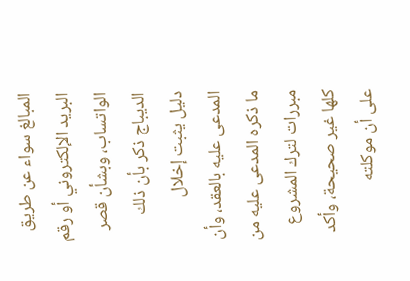المبالغ سواء عن طريق البريد الإلكتروني أو رقم الواتساب، وبشأن قصر الديباج ذكر بأن ذلك دليل يثبت إخلال المدعى عليه بالعقد، وأن ما ذكره المدعى عليه من مبررات لترك المشروع كلها غير صحيحة، وأكد على أن موكلته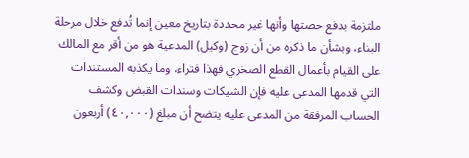ملتزمة بدفع حصتها وأنها غير محددة بتاريخ معين إنما تُدفع خلال مرحلة البناء، وبشأن ما ذكره من أن زوج (وكيل) المدعية هو من أقر مع المالك على القيام بأعمال القطع الصخري فهذا فتراء، وما يكذبه المستندات التي قدمها المدعى عليه فإن الشيكات وسندات القبض وكشف الحساب المرفقة من المدعى عليه يتضح أن مبلغ (٤٠,٠٠٠) أربعون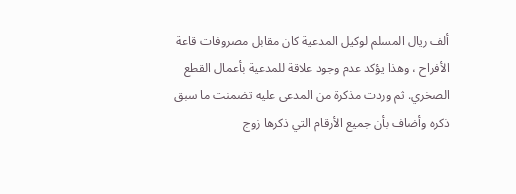ألف ريال المسلم لوكيل المدعية كان مقابل مصروفات قاعة الأفراح ، وهذا يؤكد عدم وجود علاقة للمدعية بأعمال القطع الصخري. ثم وردت مذكرة من المدعى عليه تضمنت ما سبق ذكره وأضاف بأن جميع الأرقام التي ذكرها زوج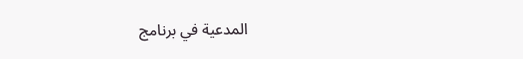المدعية في برنامج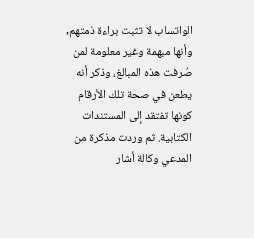الواتساب لا تثبت براءة ذمتهم, وأنها مبهمة وغير معلومة لمن صُرفت هذه المبالغ، وذكر أنه يطعن في صحة تلك الأرقام كونها تفتقد إلى المستندات الكتابية. ثم وردت مذكرة من المدعي وكالة أشار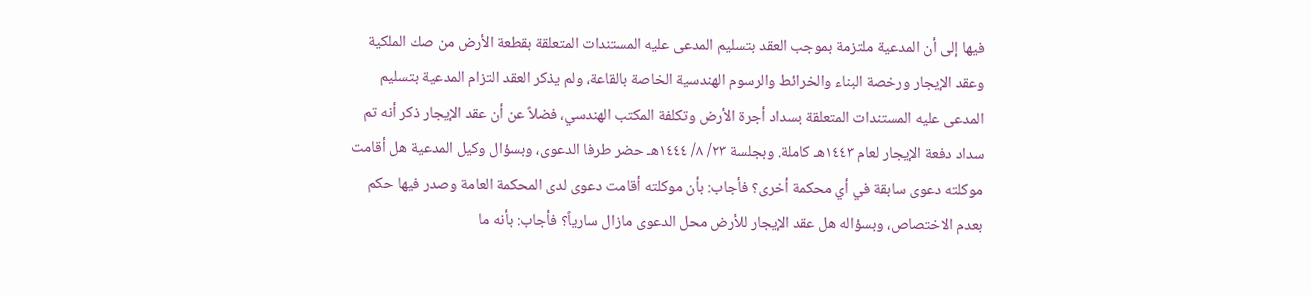فيها إلى أن المدعية ملتزمة بموجب العقد بتسليم المدعى عليه المستندات المتعلقة بقطعة الأرض من صك الملكية وعقد الإيجار ورخصة البناء والخرائط والرسوم الهندسية الخاصة بالقاعة، ولم يذكر العقد التزام المدعية بتسليم المدعى عليه المستندات المتعلقة بسداد أجرة الأرض وتكلفة المكتب الهندسي، فضلاً عن أن عقد الإيجار ذكر أنه تم سداد دفعة الإيجار لعام ١٤٤٣هـ كاملة. وبجلسة ٢٣/ ٨/ ١٤٤٤هـ حضر طرفا الدعوى، وبسؤال وكيل المدعية هل أقامت موكلته دعوى سابقة في أي محكمة أخرى؟ فأجاب: بأن موكلته أقامت دعوى لدى المحكمة العامة وصدر فيها حكم بعدم الاختصاص، وبسؤاله هل عقد الإيجار للأرض محل الدعوى مازال سارياً؟ فأجاب: بأنه ما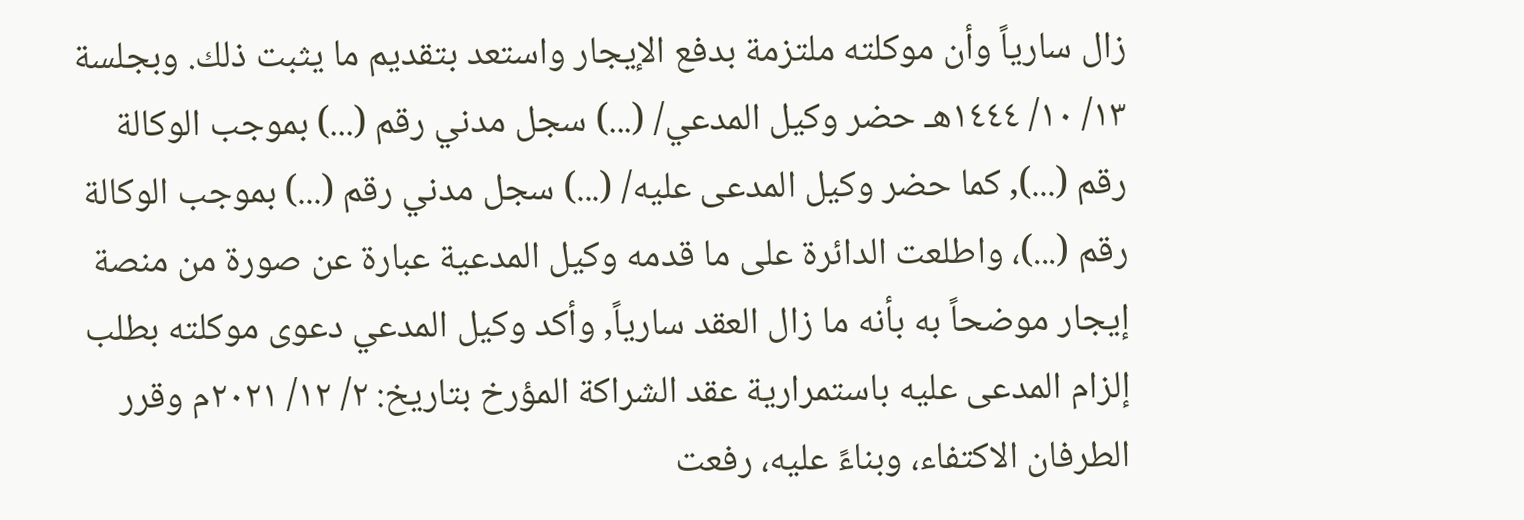زال سارياً وأن موكلته ملتزمة بدفع الإيجار واستعد بتقديم ما يثبت ذلك. وبجلسة ١٣/ ١٠/ ١٤٤٤هـ حضر وكيل المدعي/ (...) سجل مدني رقم (...) بموجب الوكالة رقم (...), كما حضر وكيل المدعى عليه/ (...) سجل مدني رقم (...) بموجب الوكالة رقم (...)، واطلعت الدائرة على ما قدمه وكيل المدعية عبارة عن صورة من منصة إيجار موضحاً به بأنه ما زال العقد سارياً, وأكد وكيل المدعي دعوى موكلته بطلب إلزام المدعى عليه باستمرارية عقد الشراكة المؤرخ بتاريخ: ٢/ ١٢/ ٢٠٢١م وقرر الطرفان الاكتفاء، وبناءً عليه، رفعت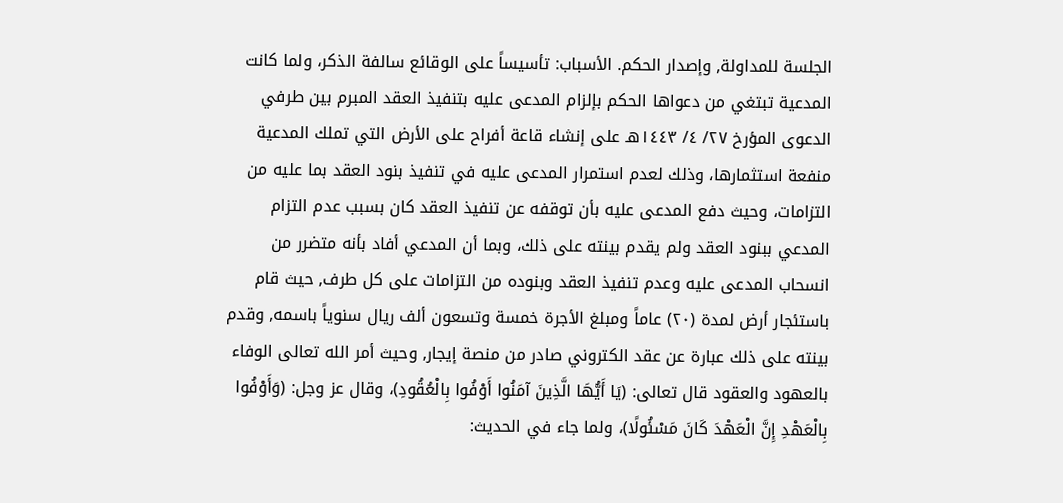الجلسة للمداولة, وإصدار الحكم. الأسباب: تأسيساً على الوقائع سالفة الذكر، ولما كانت المدعية تبتغي من دعواها الحكم بإلزام المدعى عليه بتنفيذ العقد المبرم بين طرفي الدعوى المؤرخ ٢٧/ ٤/ ١٤٤٣هـ على إنشاء قاعة أفراح على الأرض التي تملك المدعية منفعة استثمارها، وذلك لعدم استمرار المدعى عليه في تنفيذ بنود العقد بما عليه من التزامات، وحيث دفع المدعى عليه بأن توقفه عن تنفيذ العقد كان بسبب عدم التزام المدعي ببنود العقد ولم يقدم بينته على ذلك، وبما أن المدعي أفاد بأنه متضرر من انسحاب المدعى عليه وعدم تنفيذ العقد وبنوده من التزامات على كل طرف, حيث قام باستئجار أرض لمدة (٢٠) عاماً ومبلغ الأجرة خمسة وتسعون ألف ريال سنوياً باسمه, وقدم بينته على ذلك عبارة عن عقد الكتروني صادر من منصة إيجار, وحيث أمر الله تعالى الوفاء بالعهود والعقود قال تعالى: (يَا أَيُّهَا الَّذِينَ آمَنُوا أَوْفُوا بِالْعُقُودِ)، وقال عز وجل: (وَأَوْفُوا بِالْعَهْدِ إِنَّ الْعَهْدَ كَانَ مَسْئُولًا)، ولما جاء في الحديث: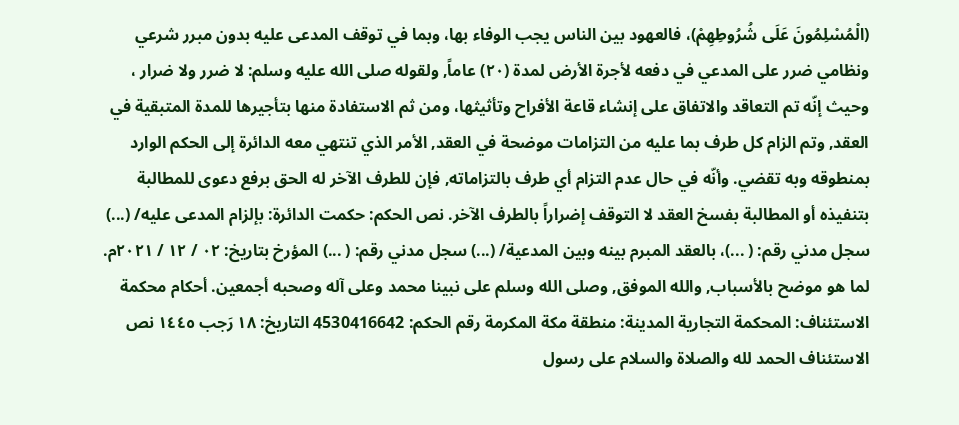(الْمُسْلِمُونَ عَلَى شُرُوطِهِمْ)، فالعهود بين الناس يجب الوفاء بها، وبما في توقف المدعى عليه بدون مبرر شرعي ونظامي ضرر على المدعي في دفعه لأجرة الأرض لمدة (٢٠) عاماً, ولقوله صلى الله عليه وسلم: لا ضرر ولا ضرار ، وحيث إنّه تم التعاقد والاتفاق على إنشاء قاعة الأفراح وتأثيثها، ومن ثم الاستفادة منها بتأجيرها للمدة المتبقية في العقد, وتم الزام كل طرف بما عليه من التزامات موضحة في العقد, الأمر الذي تنتهي معه الدائرة إلى الحكم الوارد بمنطوقه وبه تقضي. وأنّه في حال عدم التزام أي طرف بالتزاماته, فإن للطرف الآخر له الحق برفع دعوى للمطالبة بتنفيذه أو المطالبة بفسخ العقد لا التوقف إضراراً بالطرف الآخر. نص الحكم: حكمت الدائرة: بإلزام المدعى عليه/ (...) سجل مدني رقم: ( ...)، بالعقد المبرم بينه وبين المدعية/ (...) سجل مدني رقم: ( ...) المؤرخ بتاريخ: ٠٢ / ١٢ / ٢٠٢١م. لما هو موضح بالأسباب, والله الموفق, وصلى الله وسلم على نبينا محمد وعلى آله وصحبه أجمعين. أحكام محكمة الاستئناف: المحكمة التجارية المدينة: منطقة مكة المكرمة رقم الحكم: 4530416642 التاريخ: ١٨ رَجب ١٤٤٥ نص الاستئناف الحمد لله والصلاة والسلام على رسول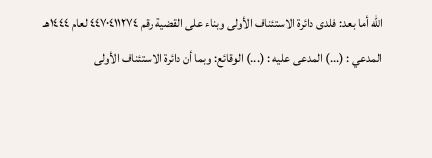الله أما بعد: فلدى دائرة الاستئناف الأولى وبناء على القضية رقم ٤٤٧٠٤١١٢٧٤ لعام ١٤٤٤هـ المدعي : (...) المدعى عليه : (...) الوقائع: وبما أن دائرة الاستئناف الأولى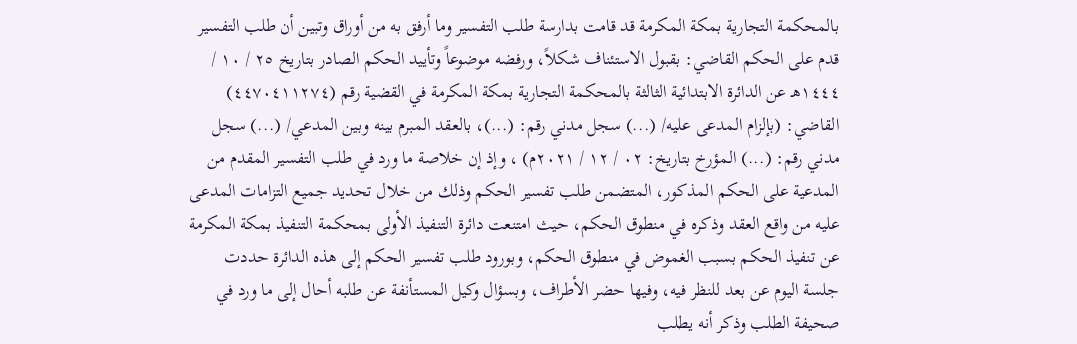بالمحكمة التجارية بمكة المكرمة قد قامت بدارسة طلب التفسير وما أرفق به من أوراق وتبين أن طلب التفسير قدم على الحكم القاضي: بقبول الاستئناف شكلاً، ورفضه موضوعاً وتأييد الحكم الصادر بتاريخ ٢٥ / ١٠ / ١٤٤٤هـ عن الدائرة الابتدائية الثالثة بالمحكمة التجارية بمكة المكرمة في القضية رقم (٤٤٧٠٤١١٢٧٤) القاضي: (بإلزام المدعى عليه/ (...) سجل مدني رقم: (...)، بالعقد المبرم بينه وبين المدعي/ (...) سجل مدني رقم: (...) المؤرخ بتاريخ: ٠٢ / ١٢ / ٢٠٢١م) ، وإذ إن خلاصة ما ورد في طلب التفسير المقدم من المدعية على الحكم المذكور، المتضمن طلب تفسير الحكم وذلك من خلال تحديد جميع التزامات المدعى عليه من واقع العقد وذكره في منطوق الحكم، حيث امتنعت دائرة التنفيذ الأولى بمحكمة التنفيذ بمكة المكرمة عن تنفيذ الحكم بسبب الغموض في منطوق الحكم، وبورود طلب تفسير الحكم إلى هذه الدائرة حددت جلسة اليوم عن بعد للنظر فيه، وفيها حضر الأطراف، وبسؤال وكيل المستأنفة عن طلبه أحال إلى ما ورد في صحيفة الطلب وذكر أنه يطلب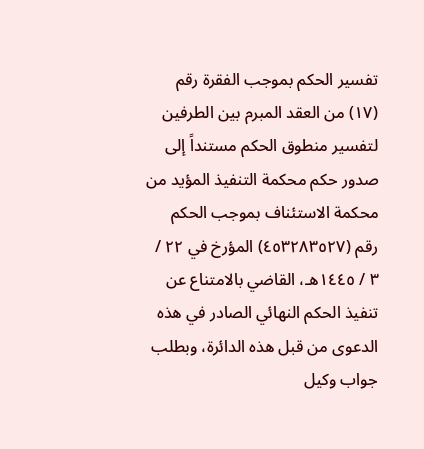تفسير الحكم بموجب الفقرة رقم (١٧) من العقد المبرم بين الطرفين لتفسير منطوق الحكم مستنداً إلى صدور حكم محكمة التنفيذ المؤيد من محكمة الاستئناف بموجب الحكم رقم (٤٥٣٢٨٣٥٢٧) المؤرخ في ٢٢ / ٣ / ١٤٤٥هـ، القاضي بالامتناع عن تنفيذ الحكم النهائي الصادر في هذه الدعوى من قبل هذه الدائرة، وبطلب جواب وكيل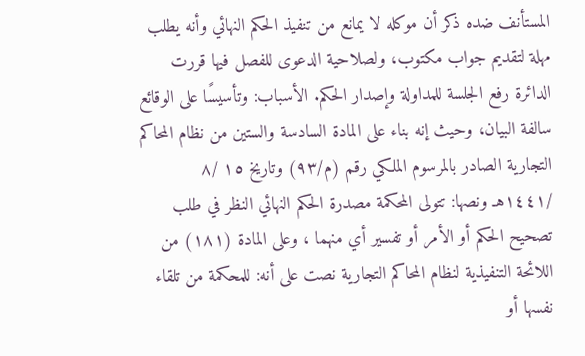المستأنف ضده ذكر أن موكله لا يمانع من تنفيذ الحكم النهائي وأنه يطلب مهلة لتقديم جواب مكتوب، ولصلاحية الدعوى للفصل فيها قررت الدائرة رفع الجلسة للمداولة وإصدار الحكم. الأسباب: وتأسيسًا على الوقائع سالفة البيان، وحيث إنه بناء على المادة السادسة والستين من نظام المحاكم التجارية الصادر بالمرسوم الملكي رقم (م/٩٣) وتاريخ ١٥ /٨ /١٤٤١هـ ونصها: تتولى المحكمة مصدرة الحكم النهائي النظر في طلب تصحيح الحكم أو الأمر أو تفسير أي منهما ، وعلى المادة (١٨١) من اللائحة التنفيذية لنظام المحاكم التجارية نصت على أنه: للمحكمة من تلقاء نفسها أو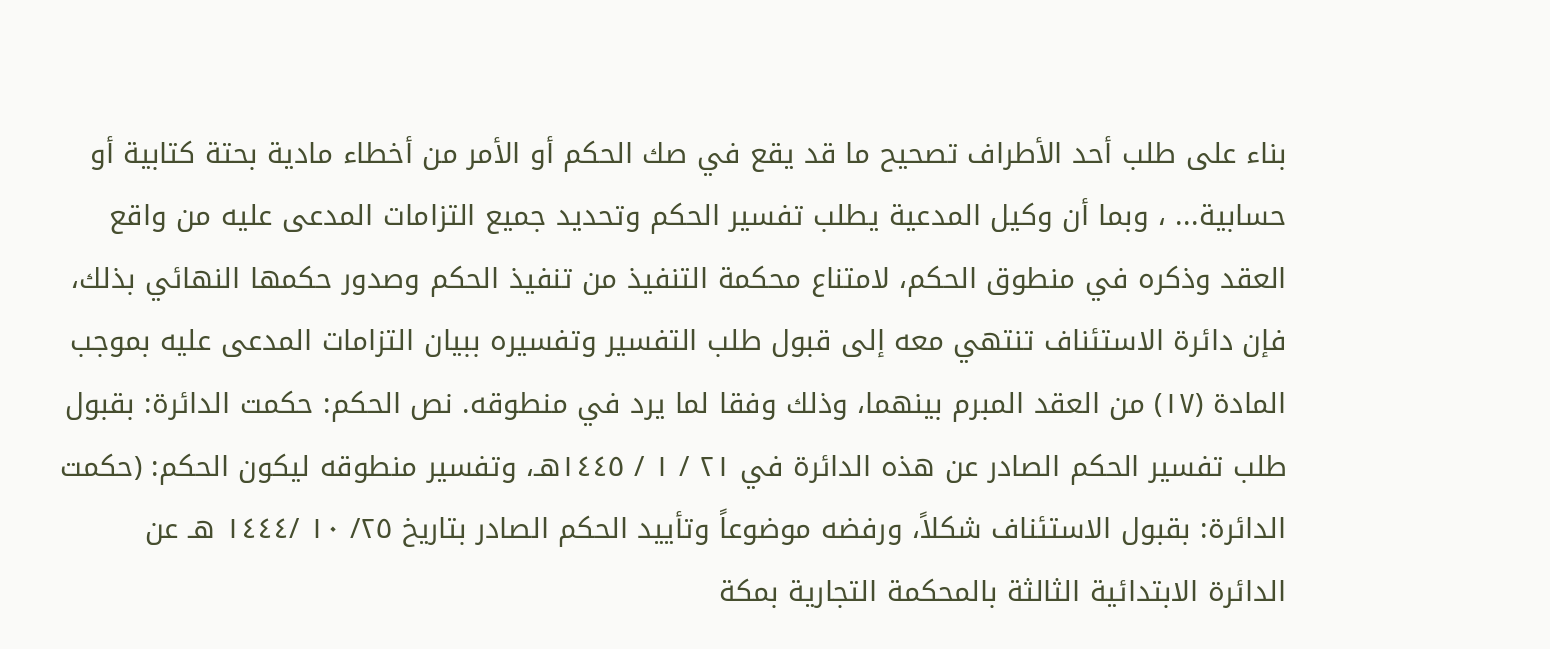بناء على طلب أحد الأطراف تصحيح ما قد يقع في صك الحكم أو الأمر من أخطاء مادية بحتة كتابية أو حسابية... ، وبما أن وكيل المدعية يطلب تفسير الحكم وتحديد جميع التزامات المدعى عليه من واقع العقد وذكره في منطوق الحكم، لامتناع محكمة التنفيذ من تنفيذ الحكم وصدور حكمها النهائي بذلك، فإن دائرة الاستئناف تنتهي معه إلى قبول طلب التفسير وتفسيره ببيان التزامات المدعى عليه بموجب المادة (١٧) من العقد المبرم بينهما، وذلك وفقا لما يرد في منطوقه. نص الحكم: حكمت الدائرة: بقبول طلب تفسير الحكم الصادر عن هذه الدائرة في ٢١ / ١ / ١٤٤٥هـ، وتفسير منطوقه ليكون الحكم: (حكمت الدائرة: بقبول الاستئناف شكلاً، ورفضه موضوعاً وتأييد الحكم الصادر بتاريخ ٢٥/ ١٠ /١٤٤٤ هـ عن الدائرة الابتدائية الثالثة بالمحكمة التجارية بمكة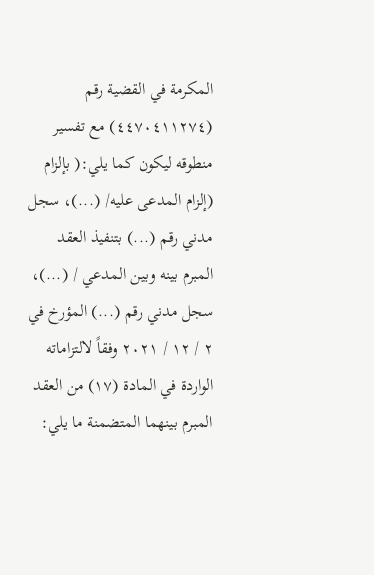المكرمة في القضية رقم (٤٤٧٠٤١١٢٧٤) مع تفسير منطوقه ليكون كما يلي:( بإلزام (إلزام المدعى عليه/ (...)، سجل مدني رقم (...) بتنفيذ العقد المبرم بينه وبين المدعي / (...)، سجل مدني رقم (...) المؤرخ في ٢ / ١٢ / ٢٠٢١ وفقاً لالتزاماته الواردة في المادة (١٧) من العقد المبرم بينهما المتضمنة ما يلي: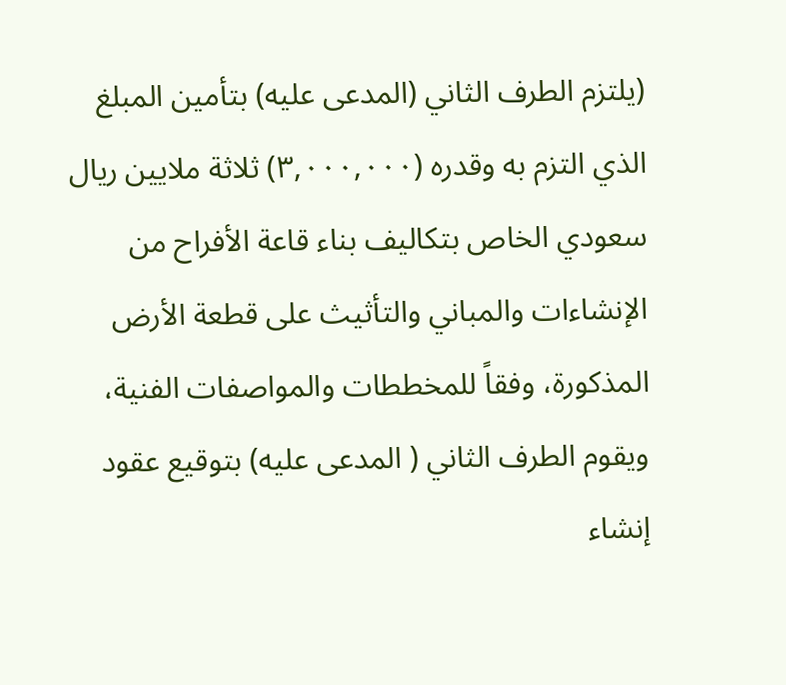(يلتزم الطرف الثاني (المدعى عليه) بتأمين المبلغ الذي التزم به وقدره (٣,٠٠٠,٠٠٠) ثلاثة ملايين ريال سعودي الخاص بتكاليف بناء قاعة الأفراح من الإنشاءات والمباني والتأثيث على قطعة الأرض المذكورة، وفقاً للمخططات والمواصفات الفنية، ويقوم الطرف الثاني ( المدعى عليه) بتوقيع عقود إنشاء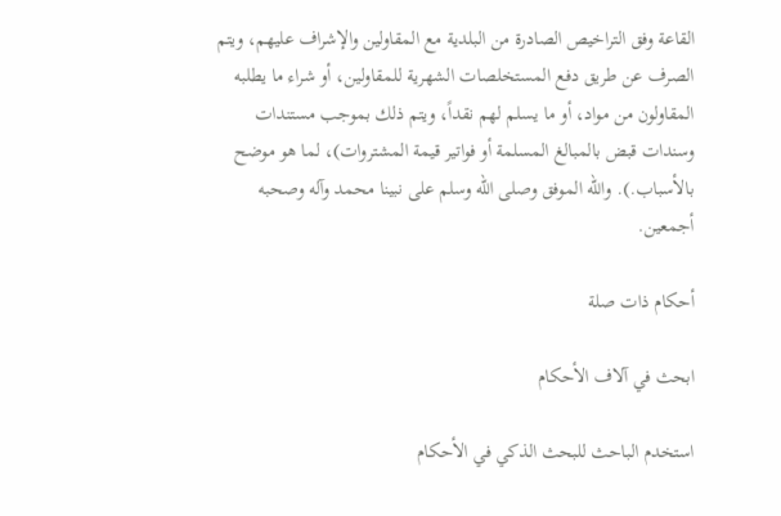القاعة وفق التراخيص الصادرة من البلدية مع المقاولين والإشراف عليهم، ويتم الصرف عن طريق دفع المستخلصات الشهرية للمقاولين، أو شراء ما يطلبه المقاولون من مواد، أو ما يسلم لهم نقداً، ويتم ذلك بموجب مستندات وسندات قبض بالمبالغ المسلمة أو فواتير قيمة المشتروات)، لما هو موضح بالأسباب.). والله الموفق وصلى الله وسلم على نبينا محمد وآله وصحبه أجمعين.

أحكام ذات صلة

ابحث في آلاف الأحكام

استخدم الباحث للبحث الذكي في الأحكام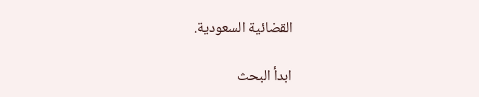القضائية السعودية.

ابدأ البحث